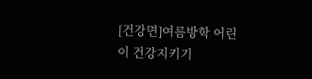[건강면]여름방학 어린이 건강지키기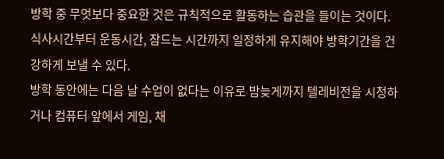방학 중 무엇보다 중요한 것은 규칙적으로 활동하는 습관을 들이는 것이다. 식사시간부터 운동시간, 잠드는 시간까지 일정하게 유지해야 방학기간을 건강하게 보낼 수 있다.
방학 동안에는 다음 날 수업이 없다는 이유로 밤늦게까지 텔레비전을 시청하거나 컴퓨터 앞에서 게임, 채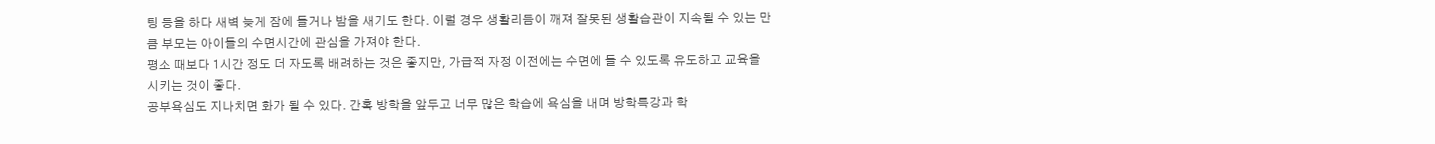팅 등을 하다 새벽 늦게 잠에 들거나 밤을 새기도 한다. 이럴 경우 생활리듬이 깨져 잘못된 생활습관이 지속될 수 있는 만큼 부모는 아이들의 수면시간에 관심을 가져야 한다.
평소 때보다 1시간 정도 더 자도록 배려하는 것은 좋지만, 가급적 자정 이전에는 수면에 들 수 있도록 유도하고 교육을 시키는 것이 좋다.
공부욕심도 지나치면 화가 될 수 있다. 간혹 방학을 앞두고 너무 많은 학습에 욕심을 내며 방학특강과 학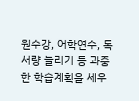원수강, 어학연수, 독서량 늘리기 등 과중한 학습계획을 세우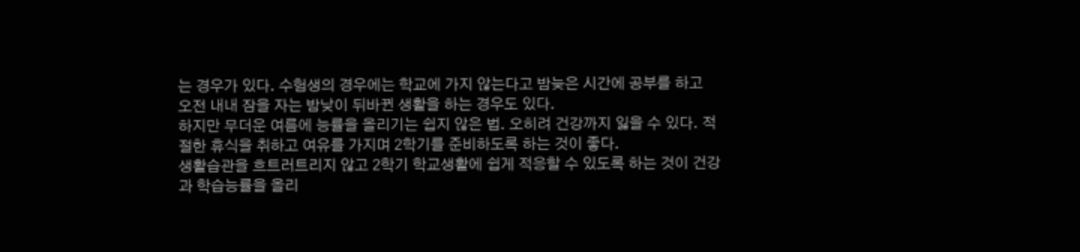는 경우가 있다. 수험생의 경우에는 학교에 가지 않는다고 밤늦은 시간에 공부를 하고 오전 내내 잠을 자는 밤낮이 뒤바뀐 생활을 하는 경우도 있다.
하지만 무더운 여름에 능률을 올리기는 쉽지 않은 법. 오히려 건강까지 잃을 수 있다. 적절한 휴식을 취하고 여유를 가지며 2학기를 준비하도록 하는 것이 좋다.
생활습관을 흐트러트리지 않고 2학기 학교생활에 쉽게 적응할 수 있도록 하는 것이 건강과 학습능률을 올리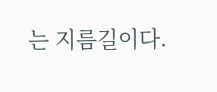는 지름길이다.